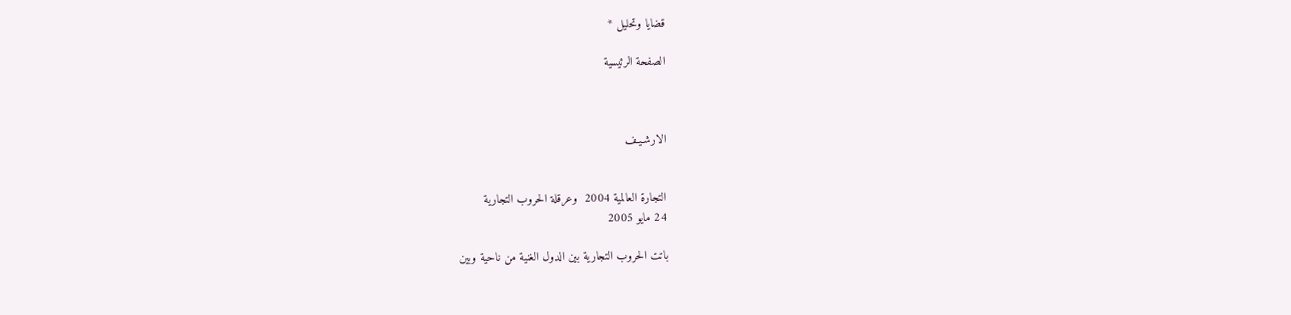قضايا وتحليل *

الصفحة الرئيسية



الارشـيـف


التجارة العالمية 2004  وعرقلة الحروب التجارية
24 مايو 2005

باتت الحروب التجارية بين الدول الغنية من ناحية وبين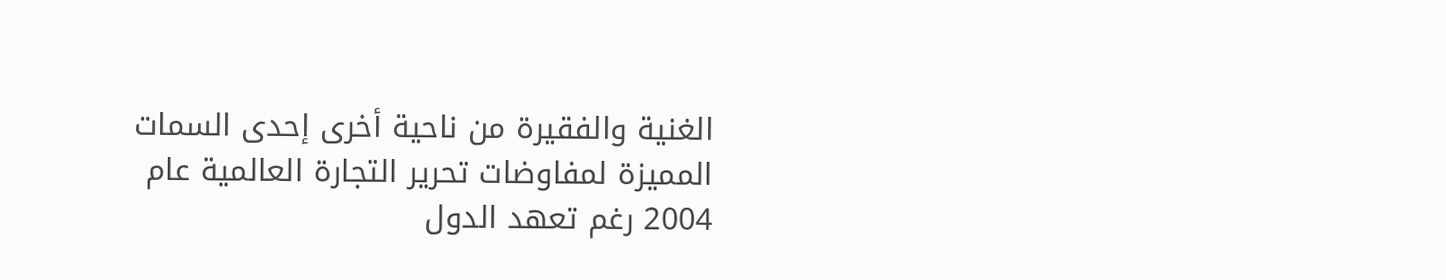الغنية والفقيرة من ناحية أخرى إحدى السمات المميزة لمفاوضات تحرير التجارة العالمية عام 2004 رغم تعهد الدول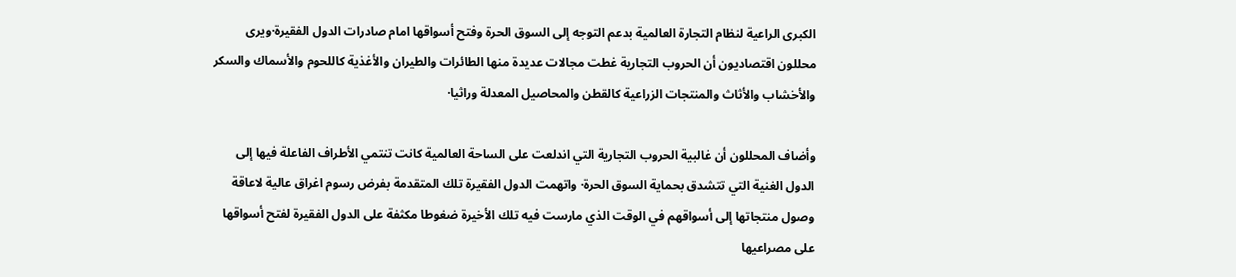الكبرى الراعية لنظام التجارة العالمية بدعم التوجه إلى السوق الحرة وفتح أسواقها امام صادرات الدول الفقيرة·ويرى محللون اقتصاديون أن الحروب التجارية غطت مجالات عديدة منها الطائرات والطيران والأغذية كاللحوم والأسماك والسكر والأخشاب والأثاث والمنتجات الزراعية كالقطن والمحاصيل المعدلة وراثيا·

وأضاف المحللون أن غالبية الحروب التجارية التي اندلعت على الساحة العالمية كانت تنتمي الأطراف الفاعلة فيها إلى الدول الغنية التي تتشدق بحماية السوق الحرة· واتهمت الدول الفقيرة تلك المتقدمة بفرض رسوم اغراق عالية لاعاقة وصول منتجاتها إلى أسواقهم في الوقت الذي مارست فيه تلك الأخيرة ضغوطا مكثفة على الدول الفقيرة لفتح أسواقها على مصراعيها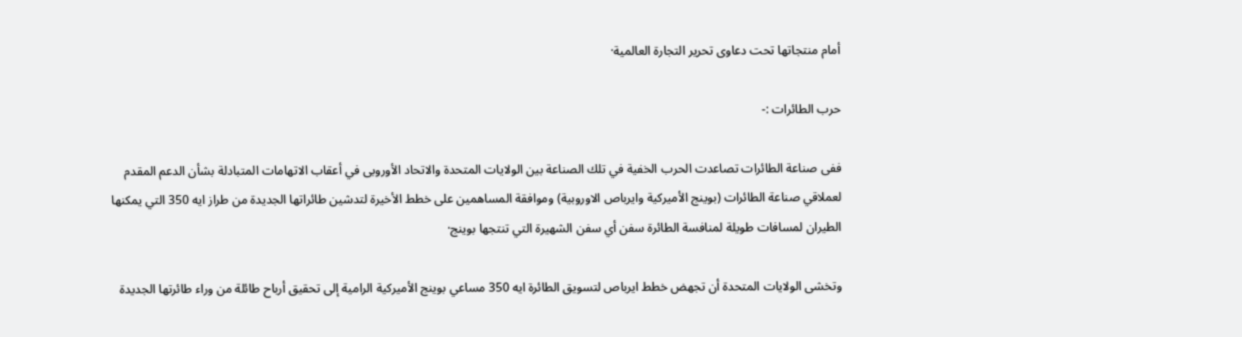أمام منتجاتها تحت دعاوى تحرير التجارة العالمية·

حرب الطائرات :-

ففى صناعة الطائرات تصاعدت الحرب الخفية في تلك الصناعة بين الولايات المتحدة والاتحاد الأوروبى في أعقاب الاتهامات المتبادلة بشأن الدعم المقدم لعملاقي صناعة الطائرات (بوينج الأميركية وايرباص الاوروبية) وموافقة المساهمين على خطط الأخيرة لتدشين طائراتها الجديدة من طراز ايه 350 التي يمكنها الطيران لمسافات طويلة لمنافسة الطائرة سفن أي سفن الشهيرة التي تنتجها بوينج·

وتخشى الولايات المتحدة أن تجهض خطط ايرباص لتسويق الطائرة ايه 350 مساعي بوينج الأميركية الرامية إلى تحقيق أرباح طائلة من وراء طائرتها الجديدة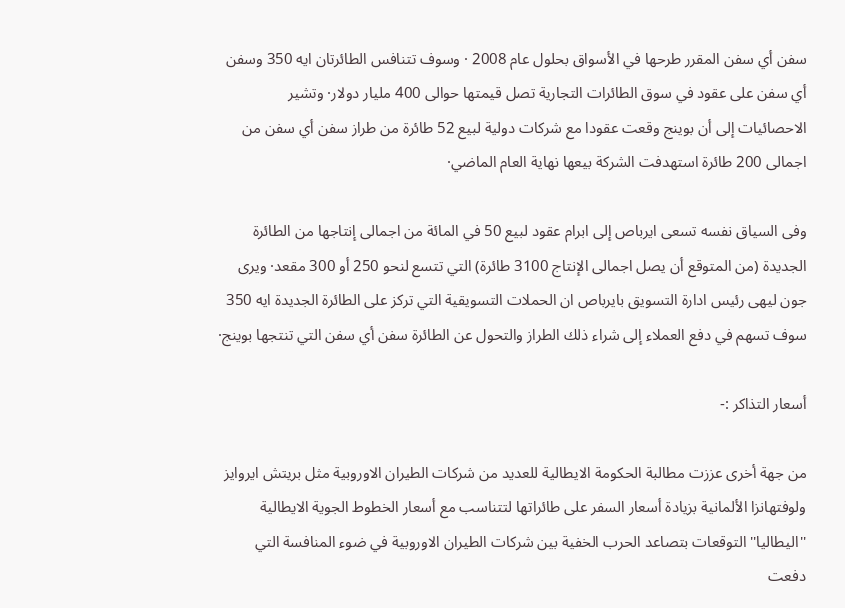سفن أي سفن المقرر طرحها في الأسواق بحلول عام 2008 · وسوف تتنافس الطائرتان ايه 350 وسفن أي سفن على عقود في سوق الطائرات التجارية تصل قيمتها حوالى 400 مليار دولار· وتشير الاحصائيات إلى أن بوينج وقعت عقودا مع شركات دولية لبيع 52 طائرة من طراز سفن أي سفن من اجمالى 200 طائرة استهدفت الشركة بيعها نهاية العام الماضي·

وفى السياق نفسه تسعى ايرباص إلى ابرام عقود لبيع 50 في المائة من اجمالى إنتاجها من الطائرة الجديدة (من المتوقع أن يصل اجمالى الإنتاج 3100 طائرة) التي تتسع لنحو 250 أو 300 مقعد· ويرى جون ليهى رئيس ادارة التسويق بايرباص ان الحملات التسويقية التي تركز على الطائرة الجديدة ايه 350 سوف تسهم في دفع العملاء إلى شراء ذلك الطراز والتحول عن الطائرة سفن أي سفن التي تنتجها بوينج·

أسعار التذاكر :-

من جهة أخرى عززت مطالبة الحكومة الايطالية للعديد من شركات الطيران الاوروبية مثل بريتش ايروايز ولوفتهانزا الألمانية بزيادة أسعار السفر على طائراتها لتتناسب مع أسعار الخطوط الجوية الايطالية ''اليطاليا'' التوقعات بتصاعد الحرب الخفية بين شركات الطيران الاوروبية في ضوء المنافسة التي دفعت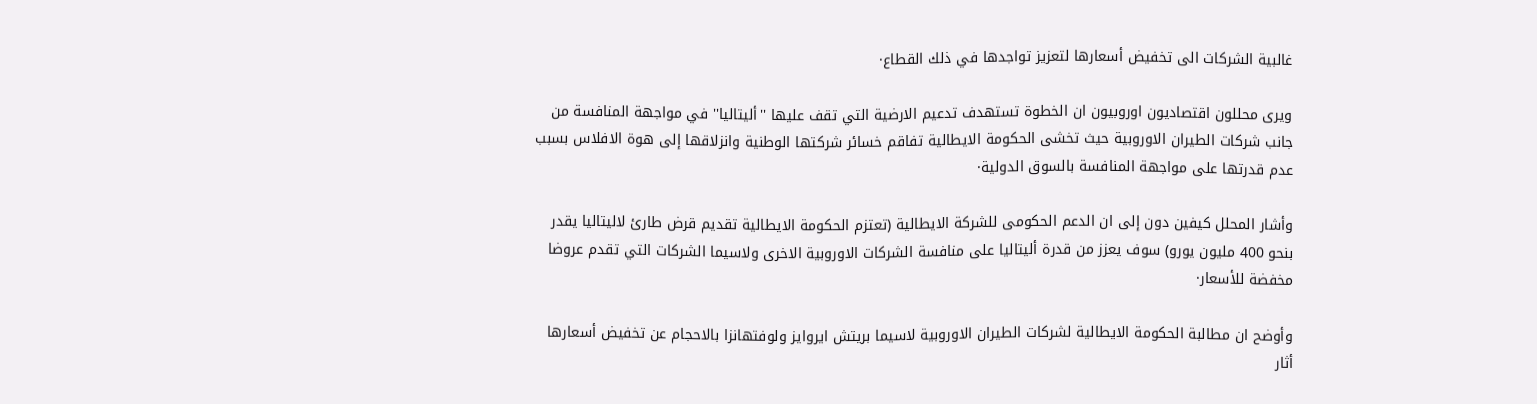غالبية الشركات الى تخفيض أسعارها لتعزيز تواجدها في ذلك القطاع·

ويرى محللون اقتصاديون اوروبيون ان الخطوة تستهدف تدعيم الارضية التي تقف عليها ''أليتاليا'' في مواجهة المنافسة من جانب شركات الطيران الاوروبية حيث تخشى الحكومة الايطالية تفاقم خسائر شركتها الوطنية وانزلاقها إلى هوة الافلاس بسبب عدم قدرتها على مواجهة المنافسة بالسوق الدولية·

وأشار المحلل كيفين دون إلى ان الدعم الحكومى للشركة الايطالية (تعتزم الحكومة الايطالية تقديم قرض طارئ لاليتاليا يقدر بنحو 400 مليون يورو) سوف يعزز من قدرة أليتاليا على منافسة الشركات الاوروبية الاخرى ولاسيما الشركات التي تقدم عروضا مخفضة للأسعار·

وأوضح ان مطالبة الحكومة الايطالية لشركات الطيران الاوروبية لاسيما بريتش ايروايز ولوفتهانزا بالاحجام عن تخفيض أسعارها أثار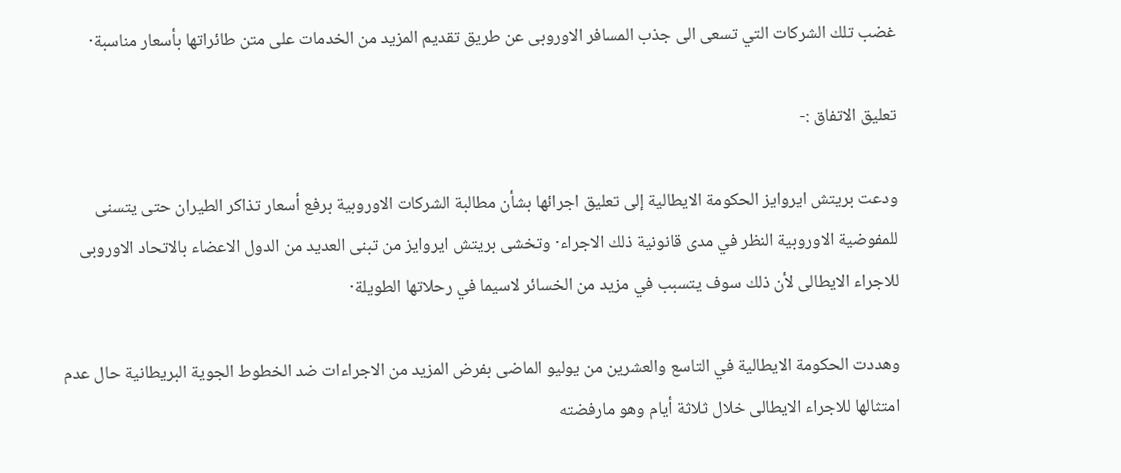غضب تلك الشركات التي تسعى الى جذب المسافر الاوروبى عن طريق تقديم المزيد من الخدمات على متن طائراتها بأسعار مناسبة·

تعليق الاتفاق :-

ودعت بريتش ايروايز الحكومة الايطالية إلى تعليق اجرائها بشأن مطالبة الشركات الاوروبية برفع أسعار تذاكر الطيران حتى يتسنى للمفوضية الاوروبية النظر في مدى قانونية ذلك الاجراء· وتخشى بريتش ايروايز من تبنى العديد من الدول الاعضاء بالاتحاد الاوروبى للاجراء الايطالى لأن ذلك سوف يتسبب في مزيد من الخسائر لاسيما في رحلاتها الطويلة·

وهددت الحكومة الايطالية في التاسع والعشرين من يوليو الماضى بفرض المزيد من الاجراءات ضد الخطوط الجوية البريطانية حال عدم امتثالها للاجراء الايطالى خلال ثلاثة أيام وهو مارفضته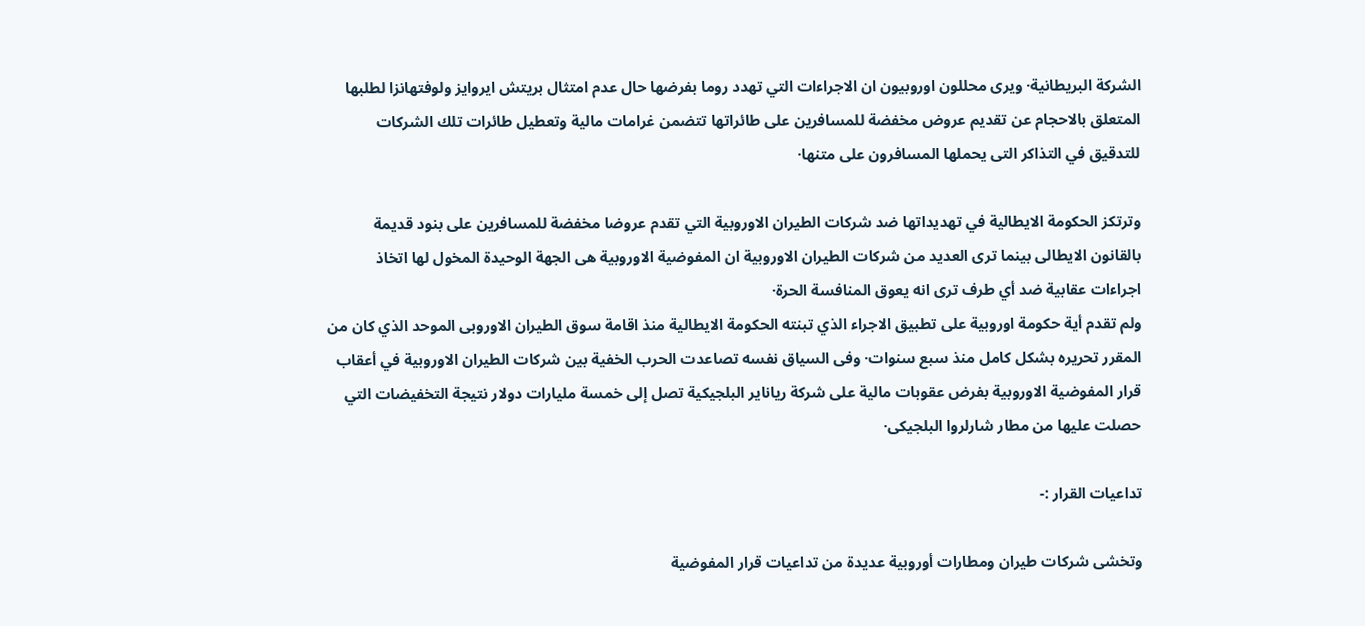الشركة البريطانية· ويرى محللون اوروبيون ان الاجراءات التي تهدد روما بفرضها حال عدم امتثال بريتش ايروايز ولوفتهانزا لطلبها المتعلق بالاحجام عن تقديم عروض مخفضة للمسافرين على طائراتها تتضمن غرامات مالية وتعطيل طائرات تلك الشركات للتدقيق في التذاكر التى يحملها المسافرون على متنها·

وترتكز الحكومة الايطالية في تهديداتها ضد شركات الطيران الاوروبية التي تقدم عروضا مخفضة للمسافرين على بنود قديمة بالقانون الايطالى بينما ترى العديد من شركات الطيران الاوروبية ان المفوضية الاوروبية هى الجهة الوحيدة المخول لها اتخاذ اجراءات عقابية ضد أي طرف ترى انه يعوق المنافسة الحرة·
ولم تقدم أية حكومة اوروبية على تطبيق الاجراء الذي تبنته الحكومة الايطالية منذ اقامة سوق الطيران الاوروبى الموحد الذي كان من المقرر تحريره بشكل كامل منذ سبع سنوات· وفى السياق نفسه تصاعدت الحرب الخفية بين شركات الطيران الاوروبية في أعقاب قرار المفوضية الاوروبية بفرض عقوبات مالية على شركة رياناير البلجيكية تصل إلى خمسة مليارات دولار نتيجة التخفيضات التي حصلت عليها من مطار شارلروا البلجيكى·

تداعيات القرار :-

وتخشى شركات طيران ومطارات أوروبية عديدة من تداعيات قرار المفوضية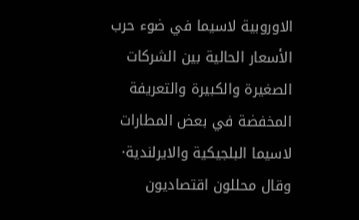الاوروبية لاسيما في ضوء حرب الأسعار الحالية بين الشركات الصغيرة والكبيرة والتعريفة المخفضة في بعض المطارات لاسيما البلجيكية والايرلندية· وقال محللون اقتصاديون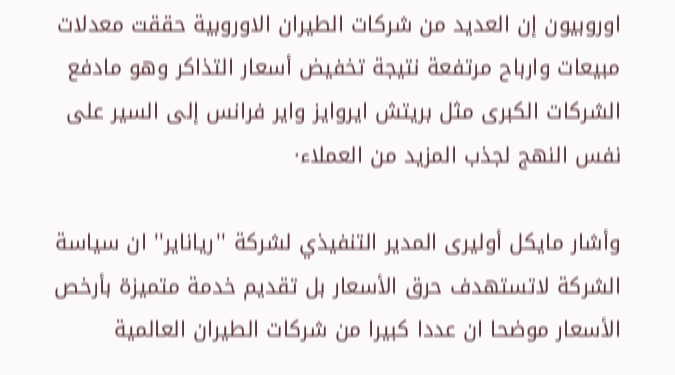اوروبيون إن العديد من شركات الطيران الاوروبية حققت معدلات مبيعات وارباح مرتفعة نتيجة تخفيض أسعار التذاكر وهو مادفع الشركات الكبرى مثل بريتش ايروايز واير فرانس إلى السير على نفس النهج لجذب المزيد من العملاء·

وأشار مايكل أوليرى المدير التنفيذي لشركة ''رياناير'' ان سياسة الشركة لاتستهدف حرق الأسعار بل تقديم خدمة متميزة بأرخص الأسعار موضحا ان عددا كبيرا من شركات الطيران العالمية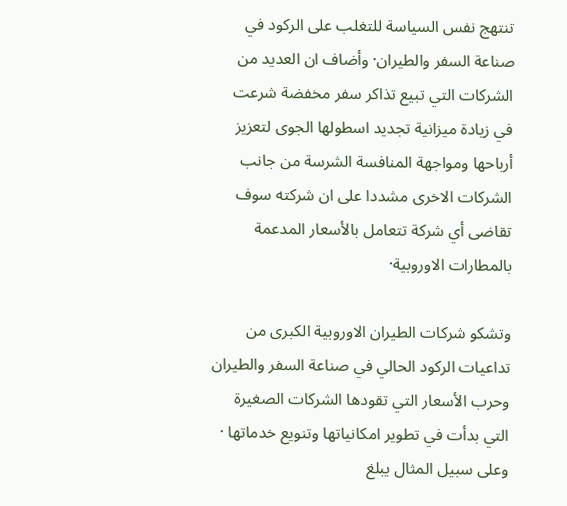تنتهج نفس السياسة للتغلب على الركود في صناعة السفر والطيران· وأضاف ان العديد من الشركات التي تبيع تذاكر سفر مخفضة شرعت في زيادة ميزانية تجديد اسطولها الجوى لتعزيز أرباحها ومواجهة المنافسة الشرسة من جانب الشركات الاخرى مشددا على ان شركته سوف تقاضى أي شركة تتعامل بالأسعار المدعمة بالمطارات الاوروبية·

وتشكو شركات الطيران الاوروبية الكبرى من تداعيات الركود الحالي في صناعة السفر والطيران وحرب الأسعار التي تقودها الشركات الصغيرة التي بدأت في تطوير امكانياتها وتنويع خدماتها · وعلى سبيل المثال يبلغ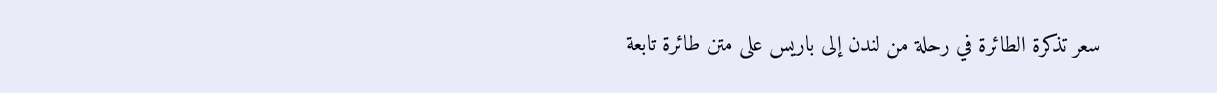سعر تذكرة الطائرة في رحلة من لندن إلى باريس على متن طائرة تابعة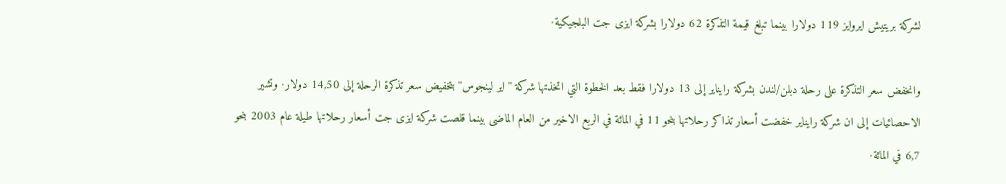لشركة بريتيش ايروايز 119 دولارا بينما تبلغ قيمة التذكرة 62 دولارا بشركة ايزى جت البلجيكية·

وانخفض سعر التذكرة على رحلة دبلن/لندن بشركة رايناير إلى 13 دولارا فقط بعد الخطوة التي اتخذتها شركة ''اير لينجوس'' بتخفيض سعر تذكرة الرحلة إلى 14,50 دولار· وتشير الاحصائيات إلى ان شركة رايناير خفضت أسعار تذاكر رحلاتها بنحو 11 في المائة في الربع الاخير من العام الماضى بينما قلصت شركة ايزى جت أسعار رحلاتها طيلة عام 2003 بنحو 6,7 في المائة·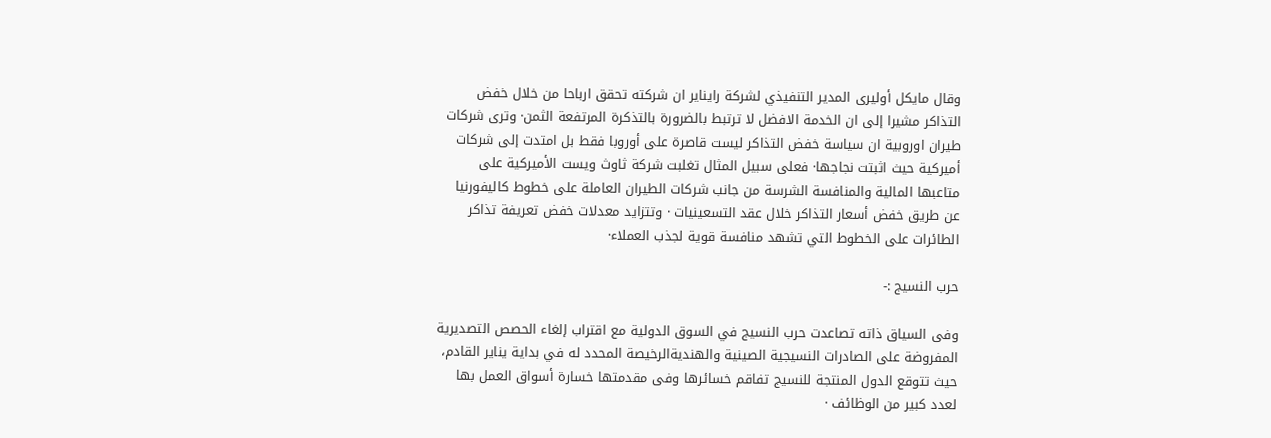وقال مايكل أوليرى المدير التنفيذي لشركة رايناير ان شركته تحقق ارباحا من خلال خفض التذاكر مشيرا إلى ان الخدمة الافضل لا ترتبط بالضرورة بالتذكرة المرتفعة الثمن· وترى شركات طيران اوروبية ان سياسة خفض التذاكر ليست قاصرة على أوروبا فقط بل امتدت إلى شركات أميركية حيث اثبتت نجاجها· فعلى سبيل المثال تغلبت شركة ثاوث ويست الأميركية على متاعبها المالية والمنافسة الشرسة من جانب شركات الطيران العاملة على خطوط كاليفورنيا عن طريق خفض أسعار التذاكر خلال عقد التسعينيات · وتتزايد معدلات خفض تعريفة تذاكر الطائرات على الخطوط التي تشهد منافسة قوية لجذب العملاء·

حرب النسيج :-

وفى السياق ذاته تصاعدت حرب النسيج في السوق الدولية مع اقتراب إلغاء الحصص التصديرية المفروضة على الصادرات النسيجية الصينية والهنديةالرخيصة المحدد له في بداية يناير القادم، حيث تتوقع الدول المنتجة للنسيج تفاقم خسائرها وفى مقدمتها خسارة أسواق العمل بها لعدد كبير من الوظائف ·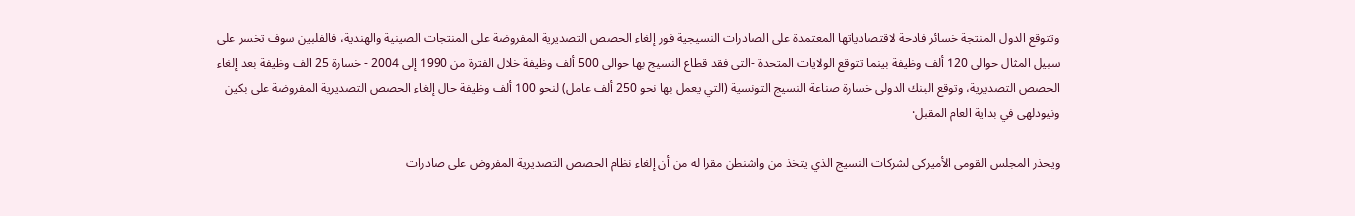وتتوقع الدول المنتجة خسائر فادحة لاقتصادياتها المعتمدة على الصادرات النسيجية فور إلغاء الحصص التصديرية المفروضة على المنتجات الصينية والهندية، فالفلبين سوف تخسر على سبيل المثال حوالى 120 ألف وظيفة بينما تتوقع الولايات المتحدة -التى فقد قطاع النسيج بها حوالى 500 ألف وظيفة خلال الفترة من 1990 إلى 2004 - خسارة 25 الف وظيفة بعد إلغاء الحصص التصديرية، وتوقع البنك الدولى خسارة صناعة النسيج التونسية (التي يعمل بها نحو 250 ألف عامل) لنحو 100 ألف وظيفة حال إلغاء الحصص التصديرية المفروضة على بكين ونيودلهى في بداية العام المقبل·

ويحذر المجلس القومى الأميركى لشركات النسيج الذي يتخذ من واشنطن مقرا له من أن إلغاء نظام الحصص التصديرية المفروض على صادرات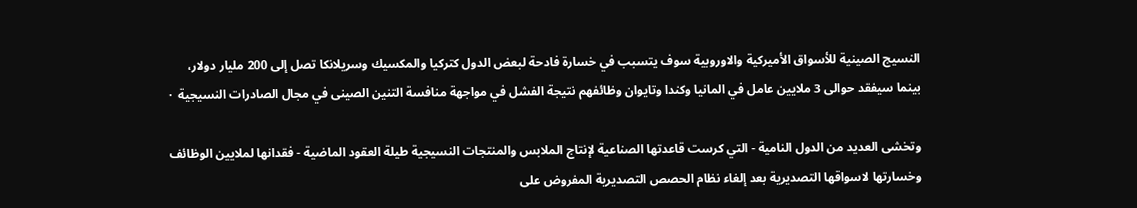النسيج الصينية للأسواق الأميركية والاوروبية سوف يتسبب في خسارة فادحة لبعض الدول كتركيا والمكسيك وسريلانكا تصل إلى 200 مليار دولار، بينما سيفقد حوالى 3 ملايين عامل في المانيا وكندا وتايوان وظائفهم نتيجة الفشل في مواجهة منافسة التنين الصينى في مجال الصادرات النسيجية  ·

وتخشى العديد من الدول النامية - التي كرست قاعدتها الصناعية لإنتاج الملابس والمنتجات النسيجية طيلة العقود الماضية - فقدانها لملايين الوظائف وخسارتها لاسواقها التصديرية بعد إلغاء نظام الحصص التصديرية المفروض على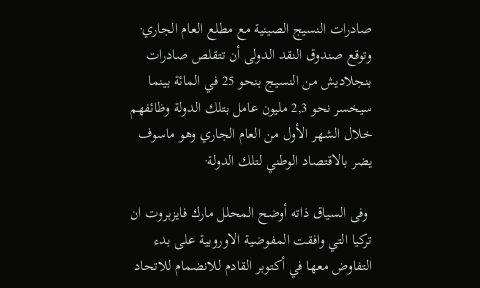صادرات النسيج الصينية مع مطلع العام الجاري· وتوقع صندوق النقد الدولى أن تتقلص صادرات بنجلاديش من النسيج بنحو 25 في المائة بينما سيخسر نحو 2,3 مليون عامل بتلك الدولة وظائفهم خلال الشهر الأول من العام الجاري وهو ماسوف يضر بالاقتصاد الوطني لتلك الدولة·

 وفى السياق ذاته أوضح المحلل مارك فايزبروت ان تركيا التي وافقت المفوضية الاوروبية على بدء التفاوض معها في أكتوبر القادم للانضمام للاتحاد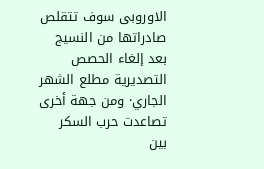الاوروبى سوف تتقلص صادراتها من النسيج بعد إلغاء الحصص التصديرية مطلع الشهر الجاري· ومن جهة أخرى تصاعدت حرب السكر بين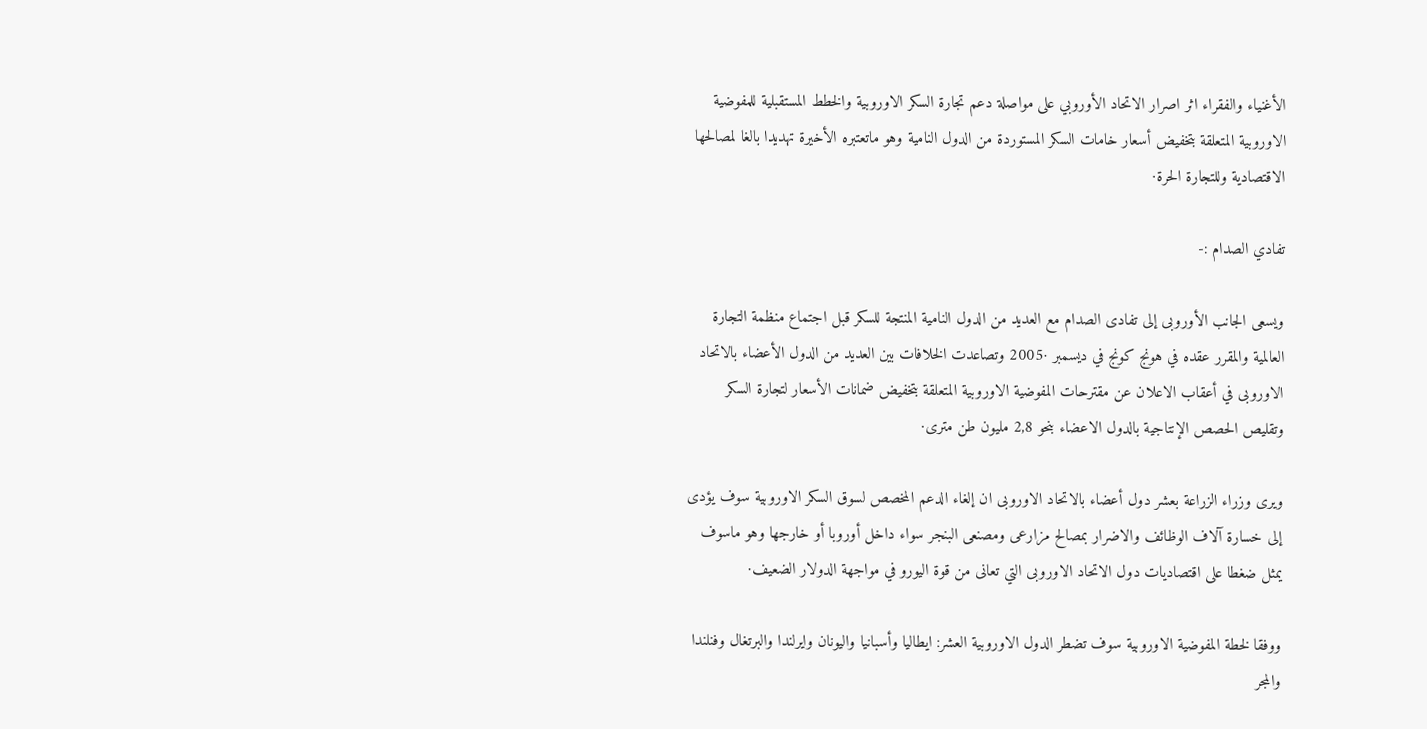الأغنياء والفقراء اثر اصرار الاتحاد الأوروبي على مواصلة دعم تجارة السكر الاوروبية والخطط المستقبلية للمفوضية الاوروبية المتعلقة بتخفيض أسعار خامات السكر المستوردة من الدول النامية وهو ماتعتبره الأخيرة تهديدا بالغا لمصالحها الاقتصادية وللتجارة الحرة·

تفادي الصدام :-

ويسعى الجانب الأوروبى إلى تفادى الصدام مع العديد من الدول النامية المنتجة للسكر قبل اجتماع منظمة التجارة العالمية والمقرر عقده في هونج كونج في ديسمبر ·2005 وتصاعدت الخلافات بين العديد من الدول الأعضاء بالاتحاد الاوروبى في أعقاب الاعلان عن مقترحات المفوضية الاوروبية المتعلقة بتخفيض ضمانات الأسعار لتجارة السكر وتقليص الحصص الإنتاجية بالدول الاعضاء بنحو 2,8 مليون طن مترى·

ويرى وزراء الزراعة بعشر دول أعضاء بالاتحاد الاوروبى ان إلغاء الدعم المخصص لسوق السكر الاوروبية سوف يؤدى إلى خسارة آلاف الوظائف والاضرار بمصالح مزارعى ومصنعى البنجر سواء داخل أوروبا أو خارجها وهو ماسوف يمثل ضغطا على اقتصاديات دول الاتحاد الاوروبى التي تعانى من قوة اليورو في مواجهة الدولار الضعيف·

ووفقا لخطة المفوضية الاوروبية سوف تضطر الدول الاوروبية العشر: ايطاليا وأسبانيا واليونان وايرلندا والبرتغال وفنلندا والمجر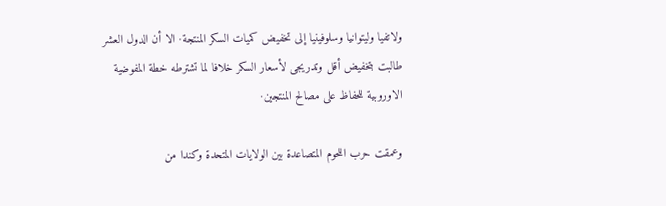ولاتفيا وليتوانيا وسلوفينيا إلى تخفيض كميات السكر المنتجة· الا أن الدول العشر طالبت بتخفيض أقل وتدريجى لأسعار السكر خلافا لما تشترطه خطة المفوضية الاوروبية للحفاظ على مصالح المنتجين·

وعمقت حرب اللحوم المتصاعدة بين الولايات المتحدة وكندا من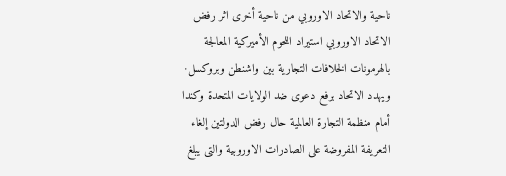ناحية والاتحاد الاوروبي من ناحية أخرى اثر رفض الاتحاد الاوروبي استيراد اللحوم الأميركية المعالجة بالهرمونات الخلافات التجارية بين واشنطن وبروكسل· ويهدد الاتحاد برفع دعوى ضد الولايات المتحدة وكندا أمام منظمة التجارة العالمية حال رفض الدولتين إلغاء التعريفة المفروضة على الصادرات الاوروبية والتى يبلغ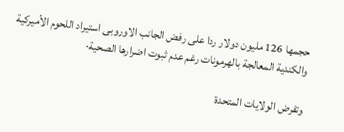حجمها 126 مليون دولار ردا على رفض الجانب الاوروبى استيراد اللحوم الأميركية والكندية المعالجة بالهرمونات رغم عدم ثبوت اضرارها الصحية·

وتفرض الولايات المتحدة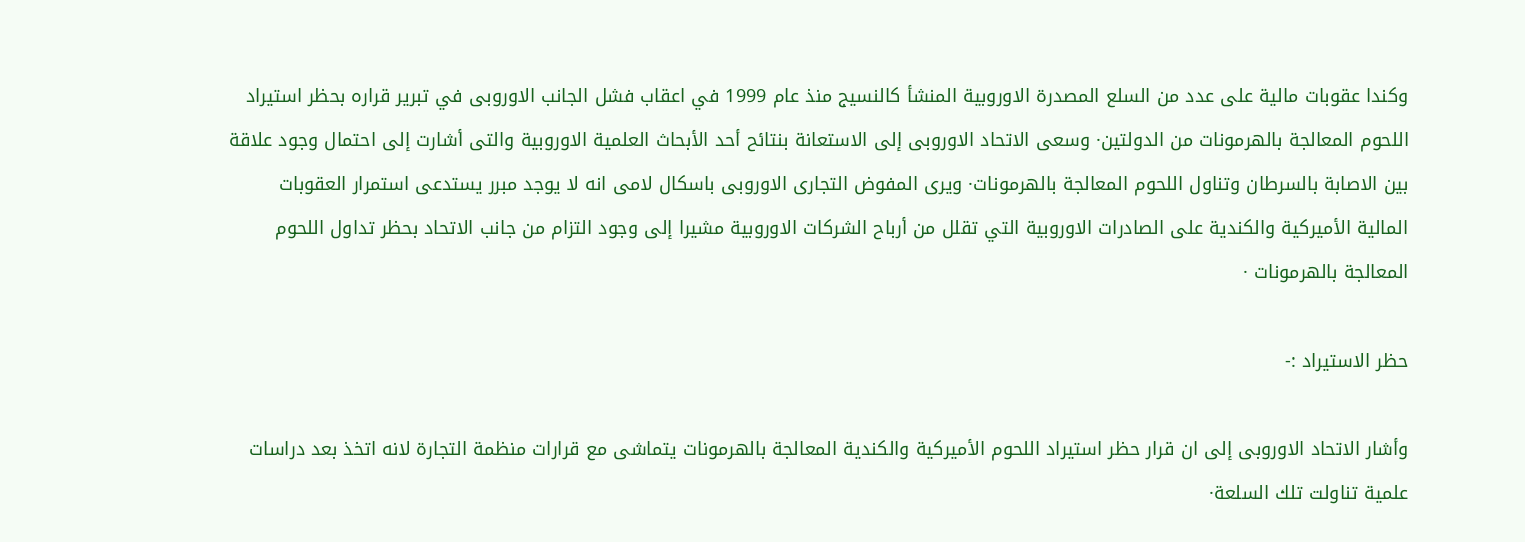وكندا عقوبات مالية على عدد من السلع المصدرة الاوروبية المنشأ كالنسيج منذ عام 1999 في اعقاب فشل الجانب الاوروبى في تبرير قراره بحظر استيراد اللحوم المعالجة بالهرمونات من الدولتين· وسعى الاتحاد الاوروبى إلى الاستعانة بنتائح أحد الأبحاث العلمية الاوروبية والتى أشارت إلى احتمال وجود علاقة بين الاصابة بالسرطان وتناول اللحوم المعالجة بالهرمونات· ويرى المفوض التجارى الاوروبى باسكال لامى انه لا يوجد مبرر يستدعى استمرار العقوبات المالية الأميركية والكندية على الصادرات الاوروبية التي تقلل من أرباح الشركات الاوروبية مشيرا إلى وجود التزام من جانب الاتحاد بحظر تداول اللحوم المعالجة بالهرمونات ·

حظر الاستيراد :-

وأشار الاتحاد الاوروبى إلى ان قرار حظر استيراد اللحوم الأميركية والكندية المعالجة بالهرمونات يتماشى مع قرارات منظمة التجارة لانه اتخذ بعد دراسات علمية تناولت تلك السلعة·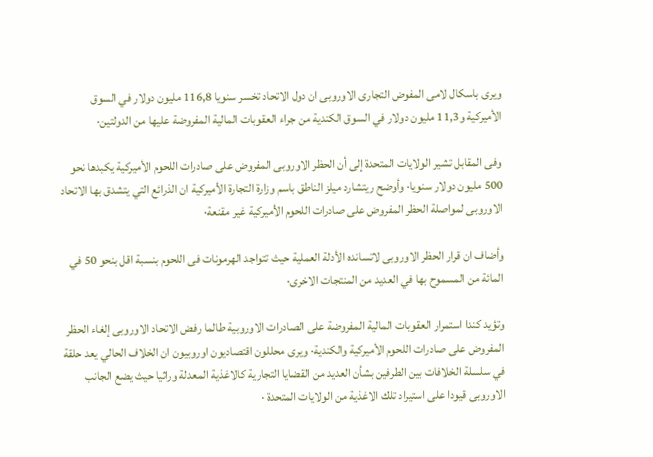ويرى باسكال لامى المفوض التجارى الاوروبى ان دول الاتحاد تخسر سنويا 116,8 مليون دولار في السوق الأميركية و11,3 مليون دولار في السوق الكندية من جراء العقوبات المالية المفروضة عليها من الدولتين·

وفى المقابل تشير الولايات المتحدة إلى أن الحظر الاوروبى المفروض على صادرات اللحوم الأميركية يكبدها نحو 500 مليون دولار سنويا· وأوضح ريتشارد ميلز الناطق باسم وزارة التجارة الأميركية ان الذرائع التي يتشدق بها الاتحاد الاوروبى لمواصلة الحظر المفروض على صادرات اللحوم الأميركية غير مقنعة·

وأضاف ان قرار الحظر الاوروبى لاتسانده الأدلة العملية حيث تتواجد الهرمونات فى اللحوم بنسبة اقل بنحو 50 في المائة من المسموح بها في العديد من المنتجات الاخرى·

وتؤيد كندا استمرار العقوبات المالية المفروضة على الصادرات الاوروبية طالما رفض الاتحاد الاوروبى إلغاء الحظر المفروض على صادرات اللحوم الأميركية والكندية· ويرى محللون اقتصاديون اوروبيون ان الخلاف الحالي يعد حلقة في سلسلة الخلافات بين الطرفين بشأن العديد من القضايا التجارية كالاغذية المعدلة وراثيا حيث يضع الجانب الاوروبى قيودا على استيراد تلك الاغذية من الولايات المتحدة ·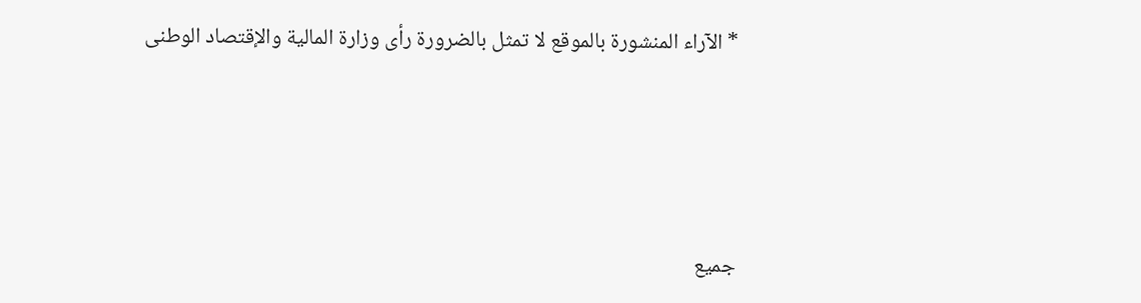* الآراء المنشورة بالموقع لا تمثل بالضرورة رأى وزارة المالية والإقتصاد الوطنى




جميع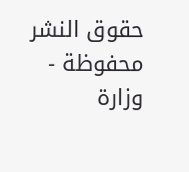حقوق النشر محفوظة - وزارة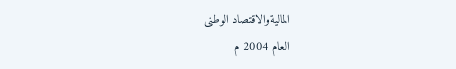الماليةوالاقتصاد الوطنى
العام 2004 م